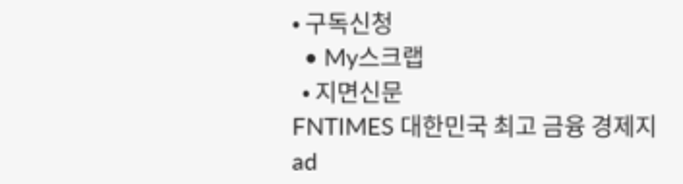• 구독신청
  • My스크랩
  • 지면신문
FNTIMES 대한민국 최고 금융 경제지
ad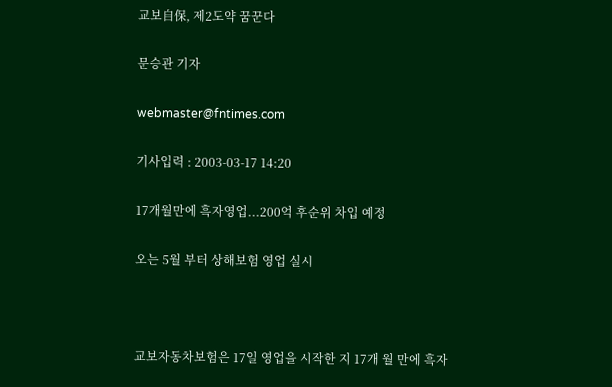교보自保, 제2도약 꿈꾼다

문승관 기자

webmaster@fntimes.com

기사입력 : 2003-03-17 14:20

17개월만에 흑자영업...200억 후순위 차입 예정

오는 5월 부터 상해보험 영업 실시



교보자동차보험은 17일 영업을 시작한 지 17개 월 만에 흑자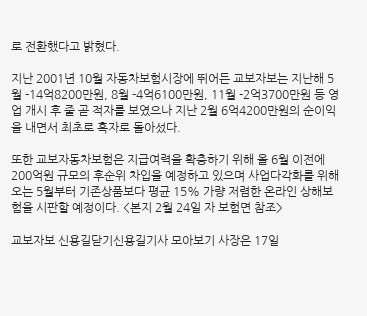로 전환했다고 밝혔다.

지난 2001년 10월 자동차보험시장에 뛰어든 교보자보는 지난해 5월 -14억8200만원, 8월 -4억6100만원, 11월 -2억3700만원 등 영업 개시 후 줄 곧 적자를 보였으나 지난 2월 6억4200만원의 순이익을 내면서 최초로 흑자로 돌아섰다.

또한 교보자동차보험은 지급여력을 확충하기 위해 올 6월 이전에 200억원 규모의 후순위 차입을 예정하고 있으며 사업다각화를 위해 오는 5월부터 기존상품보다 평균 15% 가량 저렴한 온라인 상해보험을 시판할 예정이다. <본지 2월 24일 자 보험면 참조>

교보자보 신용길닫기신용길기사 모아보기 사장은 17일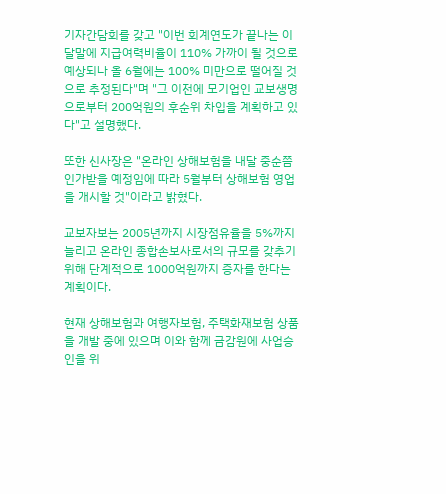기자간담회를 갖고 "이번 회계연도가 끝나는 이달말에 지급여력비율이 110% 가까이 될 것으로 예상되나 올 6월에는 100% 미만으로 떨어질 것으로 추정된다"며 "그 이전에 모기업인 교보생명으로부터 200억원의 후순위 차입을 계획하고 있다"고 설명했다.

또한 신사장은 "온라인 상해보험을 내달 중순쯤 인가받을 예정임에 따라 5월부터 상해보험 영업을 개시할 것"이라고 밝혔다.

교보자보는 2005년까지 시장점유율을 5%까지 늘리고 온라인 종합손보사로서의 규모를 갖추기 위해 단계적으로 1000억원까지 증자를 한다는 계획이다.

현재 상해보험과 여행자보험, 주택화재보험 상품을 개발 중에 있으며 이와 함께 금감원에 사업승인을 위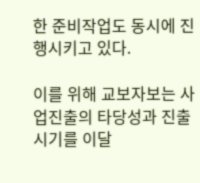한 준비작업도 동시에 진행시키고 있다.

이를 위해 교보자보는 사업진출의 타당성과 진출시기를 이달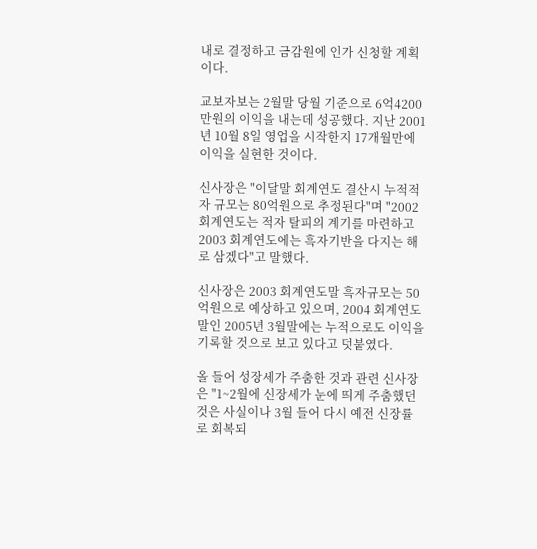내로 결정하고 금감원에 인가 신청할 계획이다.

교보자보는 2월말 당월 기준으로 6억4200만원의 이익을 내는데 성공했다. 지난 2001년 10월 8일 영업을 시작한지 17개월만에 이익을 실현한 것이다.

신사장은 "이달말 회계연도 결산시 누적적자 규모는 80억원으로 추정된다"며 "2002 회계연도는 적자 탈피의 계기를 마련하고 2003 회계연도에는 흑자기반을 다지는 해로 삼겠다"고 말했다.

신사장은 2003 회계연도말 흑자규모는 50억원으로 예상하고 있으며, 2004 회계연도말인 2005년 3월말에는 누적으로도 이익을 기록할 것으로 보고 있다고 덧붙였다.

올 들어 성장세가 주춤한 것과 관련 신사장은 "1~2월에 신장세가 눈에 띄게 주춤했던 것은 사실이나 3월 들어 다시 예전 신장률로 회복되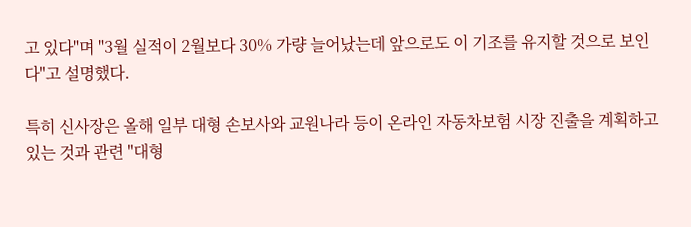고 있다"며 "3월 실적이 2월보다 30% 가량 늘어났는데 앞으로도 이 기조를 유지할 것으로 보인다"고 설명했다.

특히 신사장은 올해 일부 대형 손보사와 교원나라 등이 온라인 자동차보험 시장 진출을 계획하고 있는 것과 관련 "대형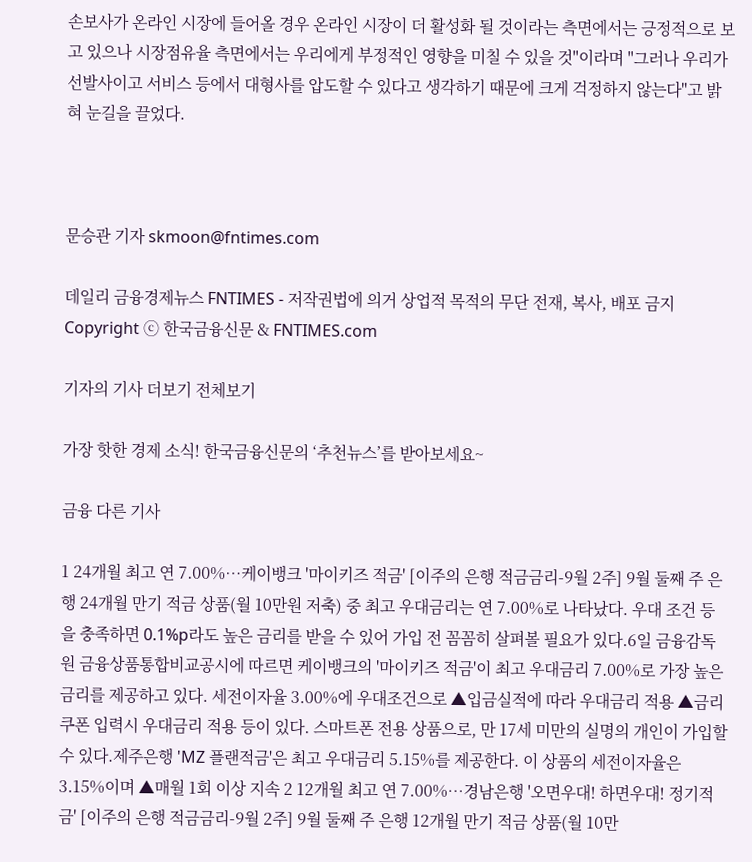손보사가 온라인 시장에 들어올 경우 온라인 시장이 더 활성화 될 것이라는 측면에서는 긍정적으로 보고 있으나 시장점유율 측면에서는 우리에게 부정적인 영향을 미칠 수 있을 것"이라며 "그러나 우리가 선발사이고 서비스 등에서 대형사를 압도할 수 있다고 생각하기 때문에 크게 걱정하지 않는다"고 밝혀 눈길을 끌었다.



문승관 기자 skmoon@fntimes.com

데일리 금융경제뉴스 FNTIMES - 저작권법에 의거 상업적 목적의 무단 전재, 복사, 배포 금지
Copyright ⓒ 한국금융신문 & FNTIMES.com

기자의 기사 더보기 전체보기

가장 핫한 경제 소식! 한국금융신문의 ‘추천뉴스’를 받아보세요~

금융 다른 기사

1 24개월 최고 연 7.00%…케이뱅크 '마이키즈 적금' [이주의 은행 적금금리-9월 2주] 9월 둘째 주 은행 24개월 만기 적금 상품(월 10만원 저축) 중 최고 우대금리는 연 7.00%로 나타났다. 우대 조건 등을 충족하면 0.1%p라도 높은 금리를 받을 수 있어 가입 전 꼼꼼히 살펴볼 필요가 있다.6일 금융감독원 금융상품통합비교공시에 따르면 케이뱅크의 '마이키즈 적금'이 최고 우대금리 7.00%로 가장 높은 금리를 제공하고 있다. 세전이자율 3.00%에 우대조건으로 ▲입금실적에 따라 우대금리 적용 ▲금리쿠폰 입력시 우대금리 적용 등이 있다. 스마트폰 전용 상품으로, 만 17세 미만의 실명의 개인이 가입할 수 있다.제주은행 'MZ 플랜적금'은 최고 우대금리 5.15%를 제공한다. 이 상품의 세전이자율은 3.15%이며 ▲매월 1회 이상 지속 2 12개월 최고 연 7.00%…경남은행 '오면우대! 하면우대! 정기적금' [이주의 은행 적금금리-9월 2주] 9월 둘째 주 은행 12개월 만기 적금 상품(월 10만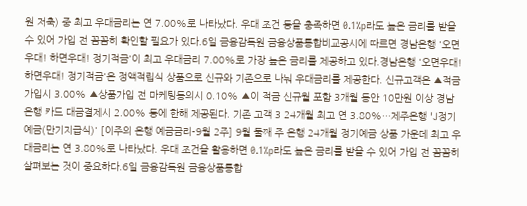원 저축) 중 최고 우대금리는 연 7.00%로 나타났다. 우대 조건 등을 충족하면 0.1%p라도 높은 금리를 받을 수 있어 가입 전 꼼꼼히 확인할 필요가 있다.6일 금융감독원 금융상품통합비교공시에 따르면 경남은행 '오면우대! 하면우대! 정기적금'이 최고 우대금리 7.00%로 가장 높은 금리를 제공하고 있다.경남은행 '오면우대! 하면우대! 정기적금'은 정액적립식 상품으로 신규와 기존으로 나눠 우대금리를 제공한다. 신규고객은 ▲적금가입시 3.00% ▲상품가입 전 마케팅동의시 0.10% ▲이 적금 신규월 포함 3개월 동안 10만원 이상 경남은행 카드 대금결제시 2.00% 등에 한해 제공된다. 기존 고객 3 24개월 최고 연 3.80%…제주은행 'J정기예금(만기지급식)' [이주의 은행 예금금리-9월 2주] 9월 둘째 주 은행 24개월 정기예금 상품 가운데 최고 우대금리는 연 3.80%로 나타났다. 우대 조건을 활용하면 0.1%p라도 높은 금리를 받을 수 있어 가입 전 꼼꼼히 살펴보는 것이 중요하다.6일 금융감독원 금융상품통합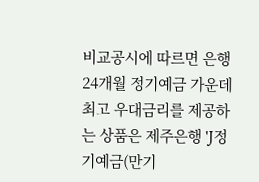비교공시에 따르면 은행 24개월 정기예금 가운데 최고 우대금리를 제공하는 상품은 제주은행 'J정기예금(만기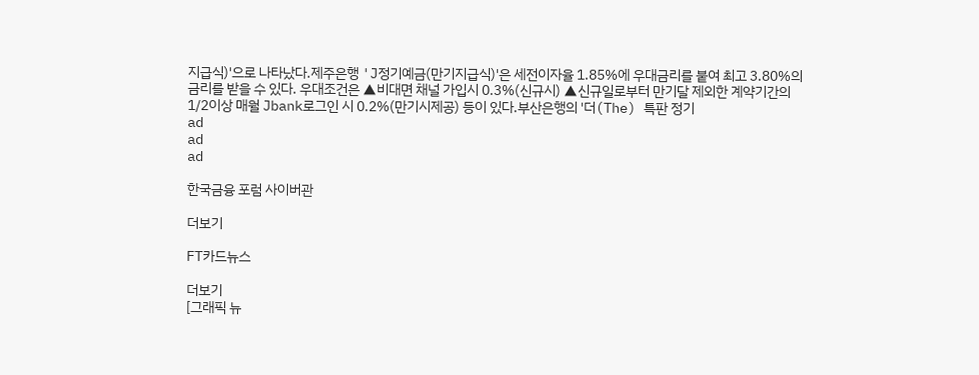지급식)'으로 나타났다.제주은행 'J정기예금(만기지급식)'은 세전이자율 1.85%에 우대금리를 붙여 최고 3.80%의 금리를 받을 수 있다. 우대조건은 ▲비대면 채널 가입시 0.3%(신규시) ▲신규일로부터 만기달 제외한 계약기간의 1/2이상 매월 Jbank로그인 시 0.2%(만기시제공) 등이 있다.부산은행의 '더(The) 특판 정기
ad
ad
ad

한국금융 포럼 사이버관

더보기

FT카드뉴스

더보기
[그래픽 뉴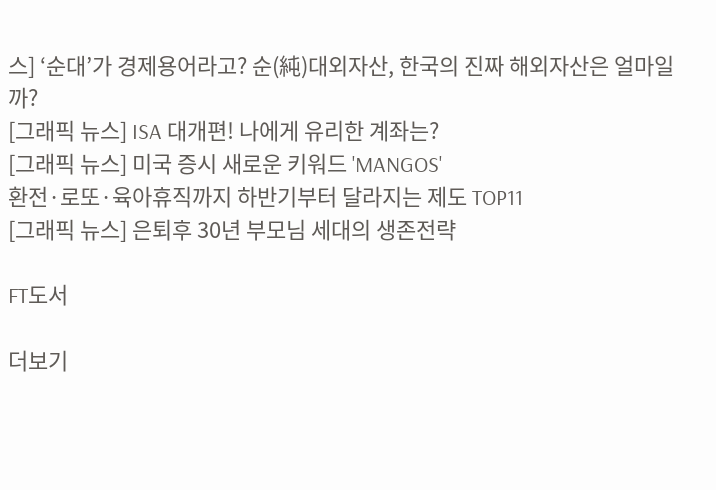스] ‘순대’가 경제용어라고? 순(純)대외자산, 한국의 진짜 해외자산은 얼마일까?
[그래픽 뉴스] ISA 대개편! 나에게 유리한 계좌는?
[그래픽 뉴스] 미국 증시 새로운 키워드 'MANGOS'
환전·로또·육아휴직까지 하반기부터 달라지는 제도 TOP11
[그래픽 뉴스] 은퇴후 30년 부모님 세대의 생존전략

FT도서

더보기